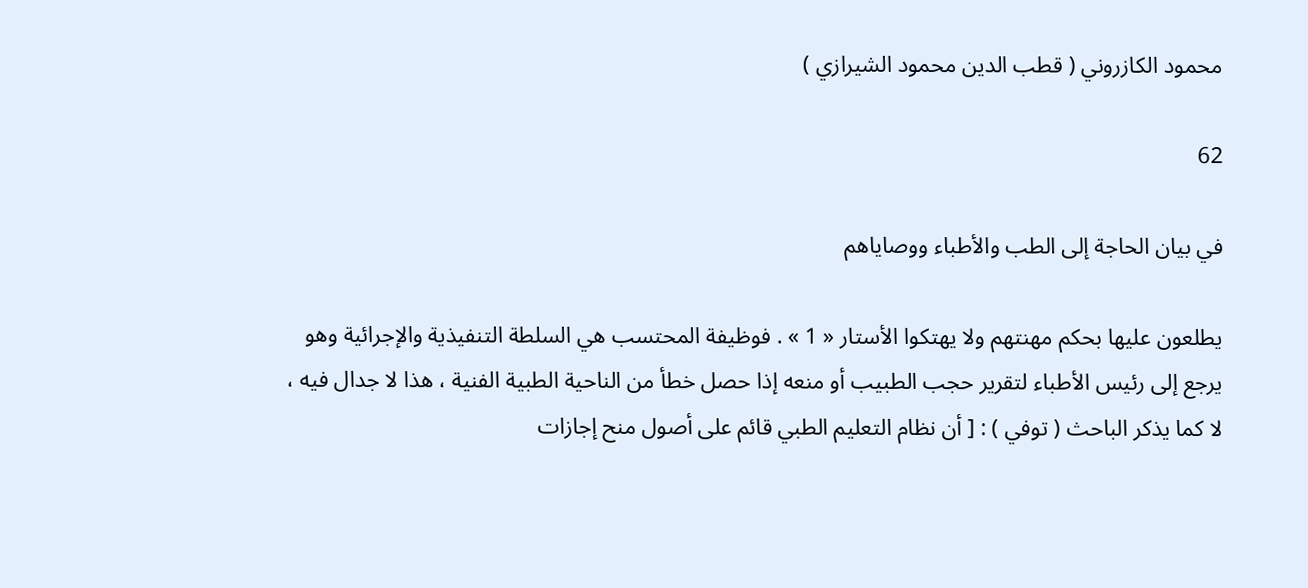محمود الكازروني ( قطب الدين محمود الشيرازي )

62

في بيان الحاجة إلى الطب والأطباء ووصاياهم

يطلعون عليها بحكم مهنتهم ولا يهتكوا الأستار « 1 » . فوظيفة المحتسب هي السلطة التنفيذية والإجرائية وهو يرجع إلى رئيس الأطباء لتقرير حجب الطبيب أو منعه إذا حصل خطأ من الناحية الطبية الفنية ، هذا لا جدال فيه ، لا كما يذكر الباحث ( توفي ) : [ أن نظام التعليم الطبي قائم على أصول منح إجازات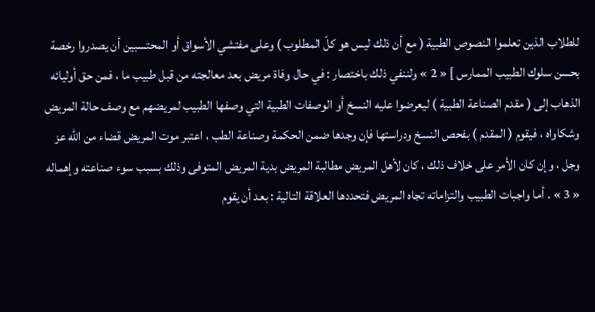للطلاب الذين تعلموا النصوص الطبية ( مع أن ذلك ليس هو كلّ المطلوب ) وعلى مفتشي الأسواق أو المحتسبين أن يصدروا رخصة بحسن سلوك الطبيب الممارس ] « 2 » ولننفي ذلك باختصار : في حال وفاة مريض بعد معالجته من قبل طبيب ما ، فمن حق أوليائه الذهاب إلى ( مقدم الصناعة الطبية ) ليعرضوا عليه النسخ أو الوصفات الطبية التي وصفها الطبيب لمريضهم مع وصف حالة المريض وشكاواه ، فيقوم ( المقدم ) بفحص النسخ ودراستها فإن وجدها ضمن الحكمة وصناعة الطب ، اعتبر موت المريض قضاء من اللّه عز وجل ، وإن كان الأمر على خلاف ذلك ، كان لأهل المريض مطالبة المريض بدية المريض المتوفى وذلك بسبب سوء صناعته وإهماله « 3 » . أما واجبات الطبيب والتزاماته تجاه المريض فتحددها العلاقة التالية : بعد أن يقوم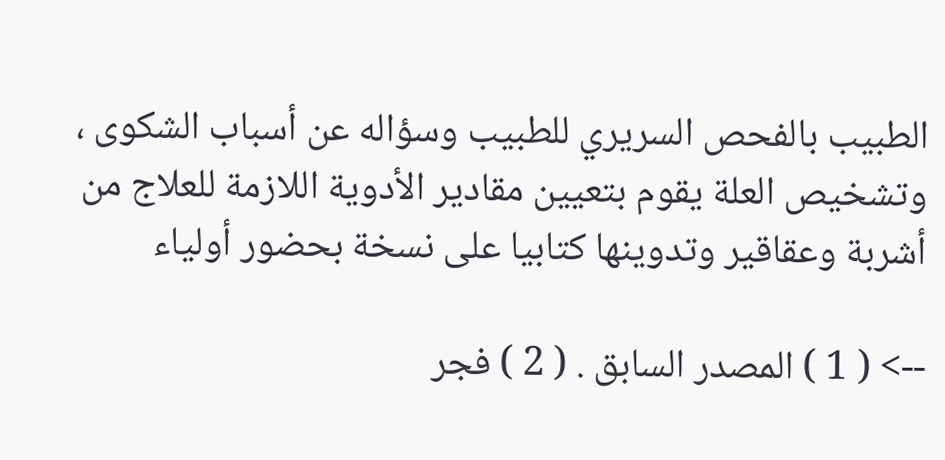الطبيب بالفحص السريري للطبيب وسؤاله عن أسباب الشكوى ، وتشخيص العلة يقوم بتعيين مقادير الأدوية اللازمة للعلاج من أشربة وعقاقير وتدوينها كتابيا على نسخة بحضور أولياء

--> ( 1 ) المصدر السابق . ( 2 ) فجر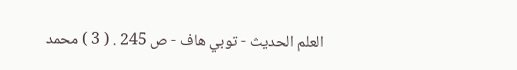العلم الحديث - توبي هاف - ص 245 . ( 3 ) محمد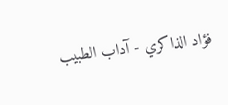فؤاد الذاكري - آداب الطبيب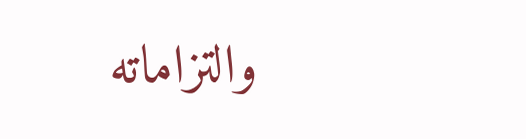والتزاماته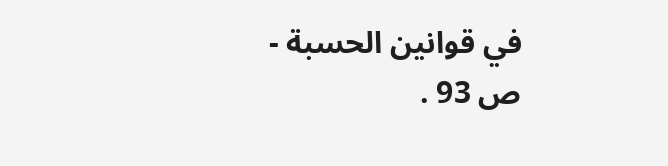في قوانين الحسبة - ص 93 .